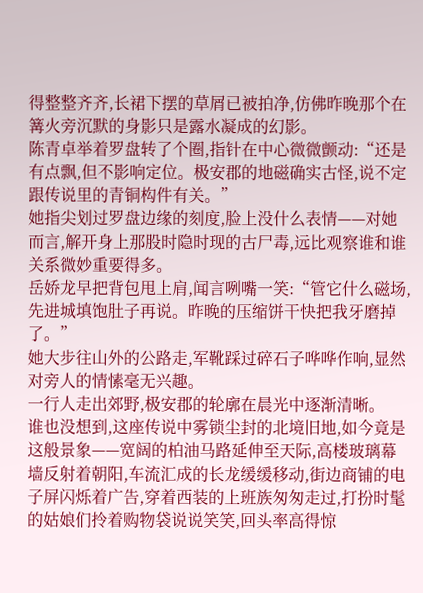得整整齐齐,长裙下摆的草屑已被拍净,仿佛昨晚那个在篝火旁沉默的身影只是露水凝成的幻影。
陈青卓举着罗盘转了个圈,指针在中心微微颤动:“还是有点飘,但不影响定位。极安郡的地磁确实古怪,说不定跟传说里的青铜构件有关。”
她指尖划过罗盘边缘的刻度,脸上没什么表情——对她而言,解开身上那股时隐时现的古尸毒,远比观察谁和谁关系微妙重要得多。
岳娇龙早把背包甩上肩,闻言咧嘴一笑:“管它什么磁场,先进城填饱肚子再说。昨晚的压缩饼干快把我牙磨掉了。”
她大步往山外的公路走,军靴踩过碎石子哗哗作响,显然对旁人的情愫毫无兴趣。
一行人走出郊野,极安郡的轮廓在晨光中逐渐清晰。
谁也没想到,这座传说中雾锁尘封的北境旧地,如今竟是这般景象——宽阔的柏油马路延伸至天际,高楼玻璃幕墙反射着朝阳,车流汇成的长龙缓缓移动,街边商铺的电子屏闪烁着广告,穿着西装的上班族匆匆走过,打扮时髦的姑娘们拎着购物袋说说笑笑,回头率高得惊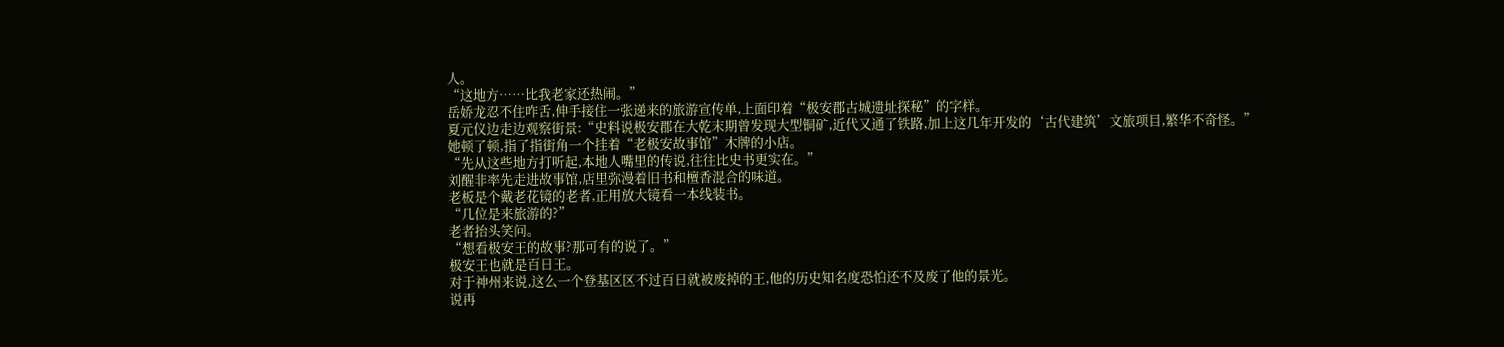人。
“这地方……比我老家还热闹。”
岳娇龙忍不住咋舌,伸手接住一张递来的旅游宣传单,上面印着“极安郡古城遗址探秘”的字样。
夏元仪边走边观察街景:“史料说极安郡在大乾末期曾发现大型铜矿,近代又通了铁路,加上这几年开发的‘古代建筑’文旅项目,繁华不奇怪。”
她顿了顿,指了指街角一个挂着“老极安故事馆”木牌的小店。
“先从这些地方打听起,本地人嘴里的传说,往往比史书更实在。”
刘醒非率先走进故事馆,店里弥漫着旧书和檀香混合的味道。
老板是个戴老花镜的老者,正用放大镜看一本线装书。
“几位是来旅游的?”
老者抬头笑问。
“想看极安王的故事?那可有的说了。”
极安王也就是百日王。
对于神州来说,这么一个登基区区不过百日就被废掉的王,他的历史知名度恐怕还不及废了他的景光。
说再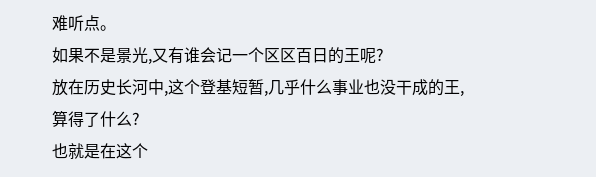难听点。
如果不是景光,又有谁会记一个区区百日的王呢?
放在历史长河中,这个登基短暂,几乎什么事业也没干成的王,算得了什么?
也就是在这个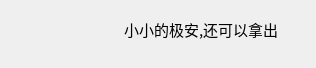小小的极安,还可以拿出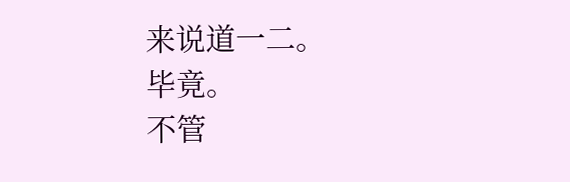来说道一二。
毕竟。
不管